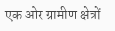एक ओर ग्रामीण क्षेत्रों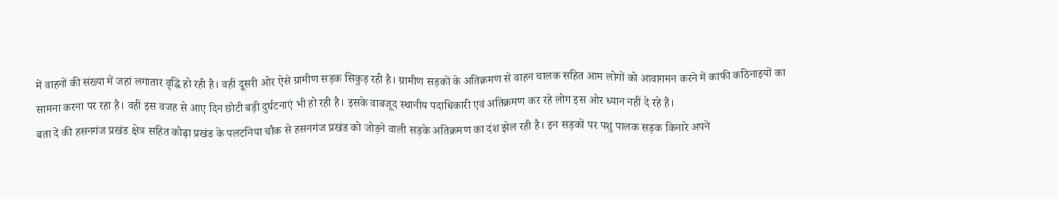में वाहनों की संख्या में जहां लगातार वृद्धि हो रही है। वहीं दूसरी ओर ऐसे ग्रामीण सड़क सिकुड़ रही है। ग्रामीण सड़कों के अतिक्रमण से वाहन चालक सहित आम लोगों को आवागमन करने में काफी कठिनाइयों का सामना करना पर रहा है। वहीं इस वजह से आए दिन छोटी बड़ी दुर्घटनाएं भी हो रही है। इसके वाबजूद स्थानीय पदाधिकारी एवं अतिक्रमण कर रहे लोग इस ओर ध्यान नहीं दे रहे हैं।
बता दें की हसनगंज प्रखंड क्षेत्र सहित कोढ़ा प्रखंड के पलटनिया चौक से हसनगंज प्रखंड को जोड़ने वाली सड़के अतिक्रमण का दंश झेल रही है। इन सड़कों पर पशु पालक सड़क किनारे अपने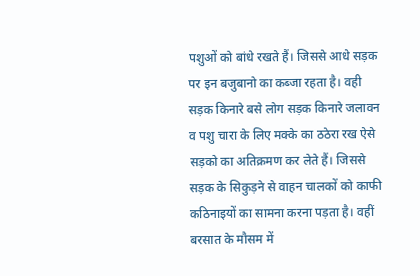पशुओं को बांधे रखते हैं। जिससे आधे सड़क पर इन बजुबानो का कब्जा रहता है। वही सड़क किनारे बसे लोग सड़क किनारे जलावन व पशु चारा के लिए मक्के का ठठेरा रख ऐसे सड़को का अतिक्रमण कर लेते हैं। जिससे सड़क के सिकुड़ने से वाहन चालकों को काफी कठिनाइयों का सामना करना पड़ता है। वहीं बरसात के मौसम में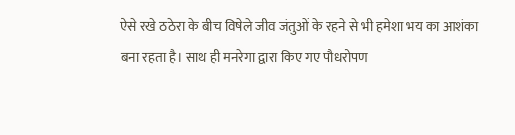ऐसे रखे ठठेरा के बीच विषेले जीव जंतुओं के रहने से भी हमेशा भय का आशंका बना रहता है। साथ ही मनरेगा द्वारा किए गए पौधरोपण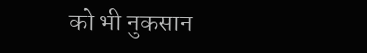को भी नुकसान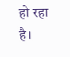हो रहा है।